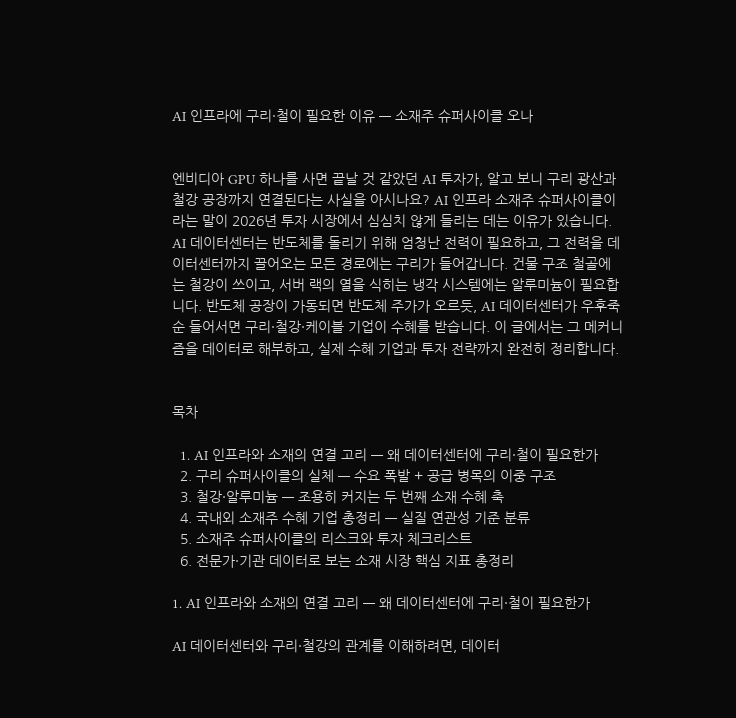AI 인프라에 구리·철이 필요한 이유 — 소재주 슈퍼사이클 오나


엔비디아 GPU 하나를 사면 끝날 것 같았던 AI 투자가, 알고 보니 구리 광산과 철강 공장까지 연결된다는 사실을 아시나요? AI 인프라 소재주 슈퍼사이클이라는 말이 2026년 투자 시장에서 심심치 않게 들리는 데는 이유가 있습니다. AI 데이터센터는 반도체를 돌리기 위해 엄청난 전력이 필요하고, 그 전력을 데이터센터까지 끌어오는 모든 경로에는 구리가 들어갑니다. 건물 구조 철골에는 철강이 쓰이고, 서버 랙의 열을 식히는 냉각 시스템에는 알루미늄이 필요합니다. 반도체 공장이 가동되면 반도체 주가가 오르듯, AI 데이터센터가 우후죽순 들어서면 구리·철강·케이블 기업이 수혜를 받습니다. 이 글에서는 그 메커니즘을 데이터로 해부하고, 실제 수혜 기업과 투자 전략까지 완전히 정리합니다.


목차

  1. AI 인프라와 소재의 연결 고리 — 왜 데이터센터에 구리·철이 필요한가
  2. 구리 슈퍼사이클의 실체 — 수요 폭발 + 공급 병목의 이중 구조
  3. 철강·알루미늄 — 조용히 커지는 두 번째 소재 수혜 축
  4. 국내외 소재주 수혜 기업 총정리 — 실질 연관성 기준 분류
  5. 소재주 슈퍼사이클의 리스크와 투자 체크리스트
  6. 전문가·기관 데이터로 보는 소재 시장 핵심 지표 총정리

1. AI 인프라와 소재의 연결 고리 — 왜 데이터센터에 구리·철이 필요한가

AI 데이터센터와 구리·철강의 관계를 이해하려면, 데이터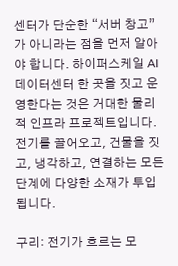센터가 단순한 “서버 창고”가 아니라는 점을 먼저 알아야 합니다. 하이퍼스케일 AI 데이터센터 한 곳을 짓고 운영한다는 것은 거대한 물리적 인프라 프로젝트입니다. 전기를 끌어오고, 건물을 짓고, 냉각하고, 연결하는 모든 단계에 다양한 소재가 투입됩니다.

구리: 전기가 흐르는 모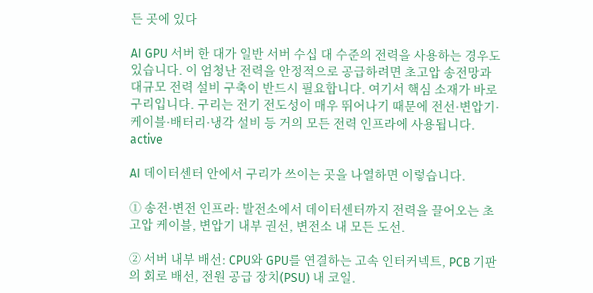든 곳에 있다

AI GPU 서버 한 대가 일반 서버 수십 대 수준의 전력을 사용하는 경우도 있습니다. 이 엄청난 전력을 안정적으로 공급하려면 초고압 송전망과 대규모 전력 설비 구축이 반드시 필요합니다. 여기서 핵심 소재가 바로 구리입니다. 구리는 전기 전도성이 매우 뛰어나기 때문에 전선·변압기·케이블·배터리·냉각 설비 등 거의 모든 전력 인프라에 사용됩니다. active

AI 데이터센터 안에서 구리가 쓰이는 곳을 나열하면 이렇습니다.

① 송전·변전 인프라: 발전소에서 데이터센터까지 전력을 끌어오는 초고압 케이블, 변압기 내부 권선, 변전소 내 모든 도선.

② 서버 내부 배선: CPU와 GPU를 연결하는 고속 인터커넥트, PCB 기판의 회로 배선, 전원 공급 장치(PSU) 내 코일.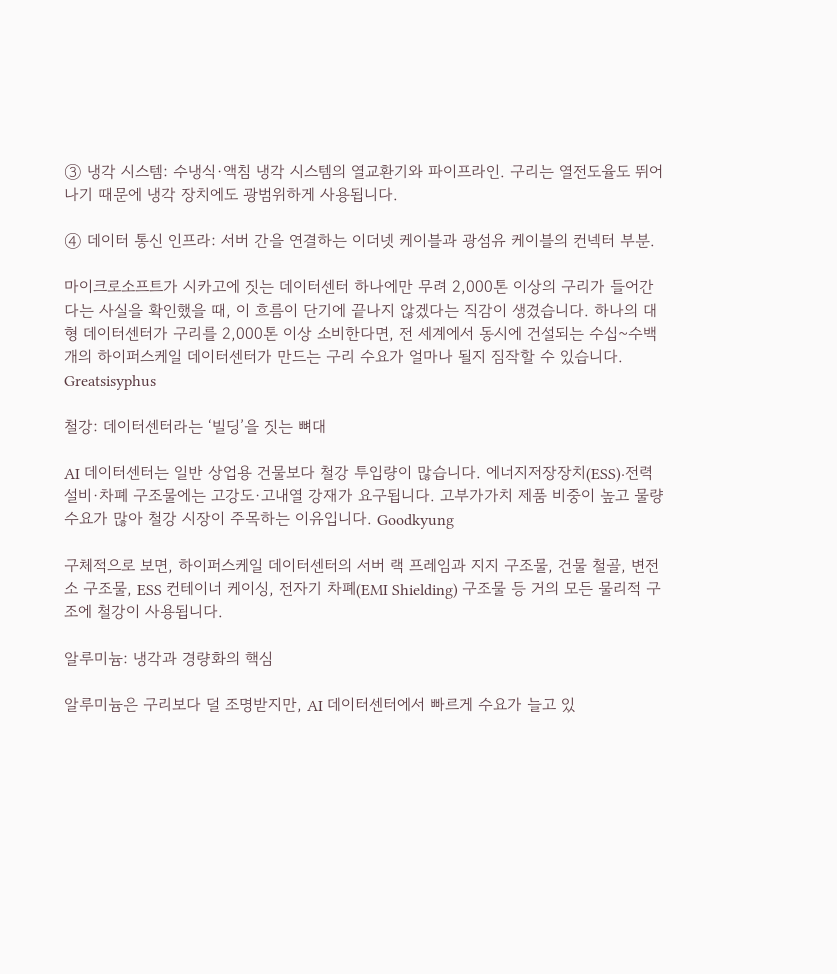③ 냉각 시스템: 수냉식·액침 냉각 시스템의 열교환기와 파이프라인. 구리는 열전도율도 뛰어나기 때문에 냉각 장치에도 광범위하게 사용됩니다.

④ 데이터 통신 인프라: 서버 간을 연결하는 이더넷 케이블과 광섬유 케이블의 컨넥터 부분.

마이크로소프트가 시카고에 짓는 데이터센터 하나에만 무려 2,000톤 이상의 구리가 들어간다는 사실을 확인했을 때, 이 흐름이 단기에 끝나지 않겠다는 직감이 생겼습니다. 하나의 대형 데이터센터가 구리를 2,000톤 이상 소비한다면, 전 세계에서 동시에 건설되는 수십~수백 개의 하이퍼스케일 데이터센터가 만드는 구리 수요가 얼마나 될지 짐작할 수 있습니다. Greatsisyphus

철강: 데이터센터라는 ‘빌딩’을 짓는 뼈대

AI 데이터센터는 일반 상업용 건물보다 철강 투입량이 많습니다. 에너지저장장치(ESS)·전력 설비·차폐 구조물에는 고강도·고내열 강재가 요구됩니다. 고부가가치 제품 비중이 높고 물량 수요가 많아 철강 시장이 주목하는 이유입니다. Goodkyung

구체적으로 보면, 하이퍼스케일 데이터센터의 서버 랙 프레임과 지지 구조물, 건물 철골, 변전소 구조물, ESS 컨테이너 케이싱, 전자기 차폐(EMI Shielding) 구조물 등 거의 모든 물리적 구조에 철강이 사용됩니다.

알루미늄: 냉각과 경량화의 핵심

알루미늄은 구리보다 덜 조명받지만, AI 데이터센터에서 빠르게 수요가 늘고 있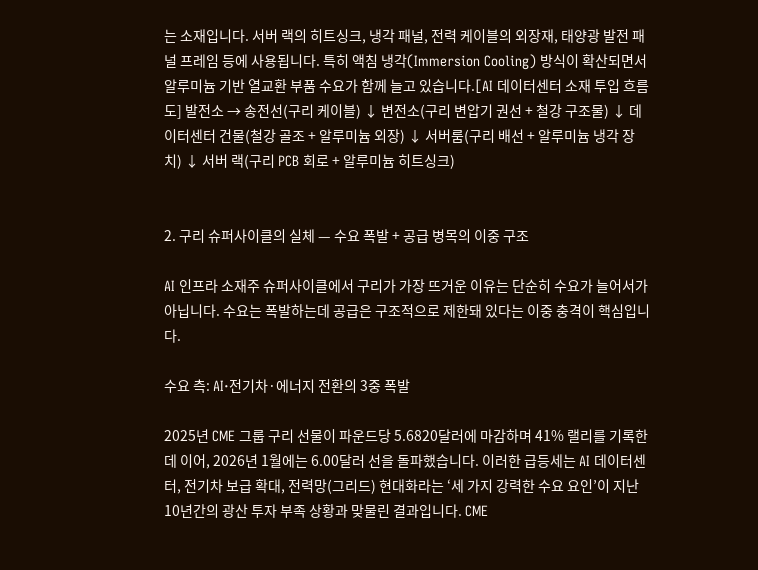는 소재입니다. 서버 랙의 히트싱크, 냉각 패널, 전력 케이블의 외장재, 태양광 발전 패널 프레임 등에 사용됩니다. 특히 액침 냉각(Immersion Cooling) 방식이 확산되면서 알루미늄 기반 열교환 부품 수요가 함께 늘고 있습니다.[AI 데이터센터 소재 투입 흐름도] 발전소 → 송전선(구리 케이블) ↓ 변전소(구리 변압기 권선 + 철강 구조물) ↓ 데이터센터 건물(철강 골조 + 알루미늄 외장) ↓ 서버룸(구리 배선 + 알루미늄 냉각 장치) ↓ 서버 랙(구리 PCB 회로 + 알루미늄 히트싱크)


2. 구리 슈퍼사이클의 실체 — 수요 폭발 + 공급 병목의 이중 구조

AI 인프라 소재주 슈퍼사이클에서 구리가 가장 뜨거운 이유는 단순히 수요가 늘어서가 아닙니다. 수요는 폭발하는데 공급은 구조적으로 제한돼 있다는 이중 충격이 핵심입니다.

수요 측: AI·전기차·에너지 전환의 3중 폭발

2025년 CME 그룹 구리 선물이 파운드당 5.6820달러에 마감하며 41% 랠리를 기록한 데 이어, 2026년 1월에는 6.00달러 선을 돌파했습니다. 이러한 급등세는 AI 데이터센터, 전기차 보급 확대, 전력망(그리드) 현대화라는 ‘세 가지 강력한 수요 요인’이 지난 10년간의 광산 투자 부족 상황과 맞물린 결과입니다. CME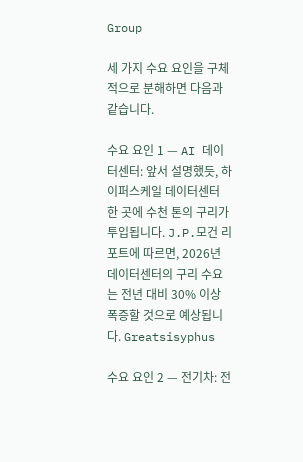Group

세 가지 수요 요인을 구체적으로 분해하면 다음과 같습니다.

수요 요인 1 — AI 데이터센터: 앞서 설명했듯, 하이퍼스케일 데이터센터 한 곳에 수천 톤의 구리가 투입됩니다. J.P.모건 리포트에 따르면, 2026년 데이터센터의 구리 수요는 전년 대비 30% 이상 폭증할 것으로 예상됩니다. Greatsisyphus

수요 요인 2 — 전기차: 전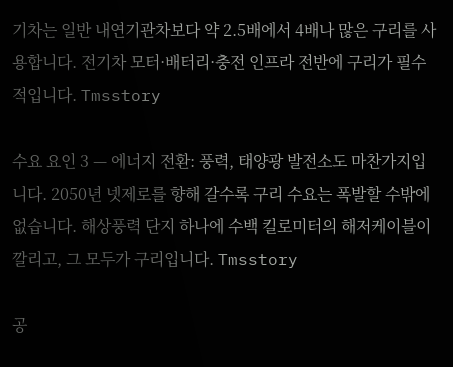기차는 일반 내연기관차보다 약 2.5배에서 4배나 많은 구리를 사용합니다. 전기차 모터·배터리·충전 인프라 전반에 구리가 필수적입니다. Tmsstory

수요 요인 3 — 에너지 전환: 풍력, 태양광 발전소도 마찬가지입니다. 2050년 넷제로를 향해 갈수록 구리 수요는 폭발할 수밖에 없습니다. 해상풍력 단지 하나에 수백 킬로미터의 해저케이블이 깔리고, 그 모두가 구리입니다. Tmsstory

공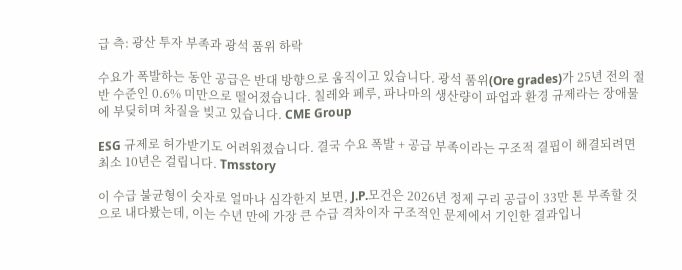급 측: 광산 투자 부족과 광석 품위 하락

수요가 폭발하는 동안 공급은 반대 방향으로 움직이고 있습니다. 광석 품위(Ore grades)가 25년 전의 절반 수준인 0.6% 미만으로 떨어졌습니다. 칠레와 페루, 파나마의 생산량이 파업과 환경 규제라는 장애물에 부딪히며 차질을 빚고 있습니다. CME Group

ESG 규제로 허가받기도 어려워졌습니다. 결국 수요 폭발 + 공급 부족이라는 구조적 결핍이 해결되려면 최소 10년은 걸립니다. Tmsstory

이 수급 불균형이 숫자로 얼마나 심각한지 보면, J.P.모건은 2026년 정제 구리 공급이 33만 톤 부족할 것으로 내다봤는데, 이는 수년 만에 가장 큰 수급 격차이자 구조적인 문제에서 기인한 결과입니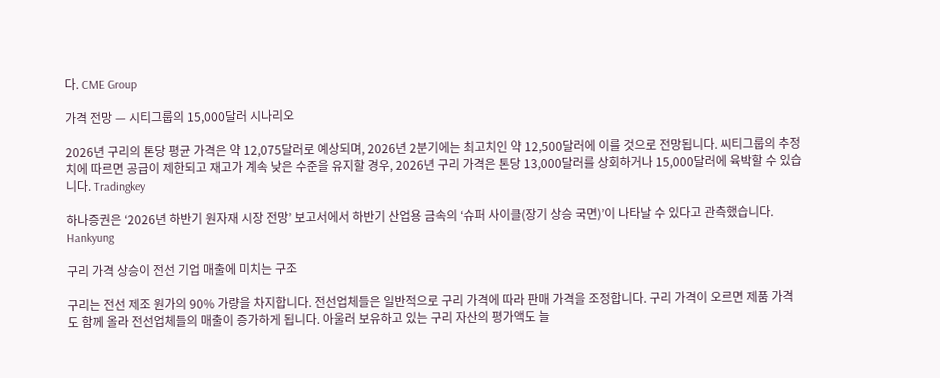다. CME Group

가격 전망 — 시티그룹의 15,000달러 시나리오

2026년 구리의 톤당 평균 가격은 약 12,075달러로 예상되며, 2026년 2분기에는 최고치인 약 12,500달러에 이를 것으로 전망됩니다. 씨티그룹의 추정치에 따르면 공급이 제한되고 재고가 계속 낮은 수준을 유지할 경우, 2026년 구리 가격은 톤당 13,000달러를 상회하거나 15,000달러에 육박할 수 있습니다. Tradingkey

하나증권은 ‘2026년 하반기 원자재 시장 전망’ 보고서에서 하반기 산업용 금속의 ‘슈퍼 사이클(장기 상승 국면)’이 나타날 수 있다고 관측했습니다. Hankyung

구리 가격 상승이 전선 기업 매출에 미치는 구조

구리는 전선 제조 원가의 90% 가량을 차지합니다. 전선업체들은 일반적으로 구리 가격에 따라 판매 가격을 조정합니다. 구리 가격이 오르면 제품 가격도 함께 올라 전선업체들의 매출이 증가하게 됩니다. 아울러 보유하고 있는 구리 자산의 평가액도 늘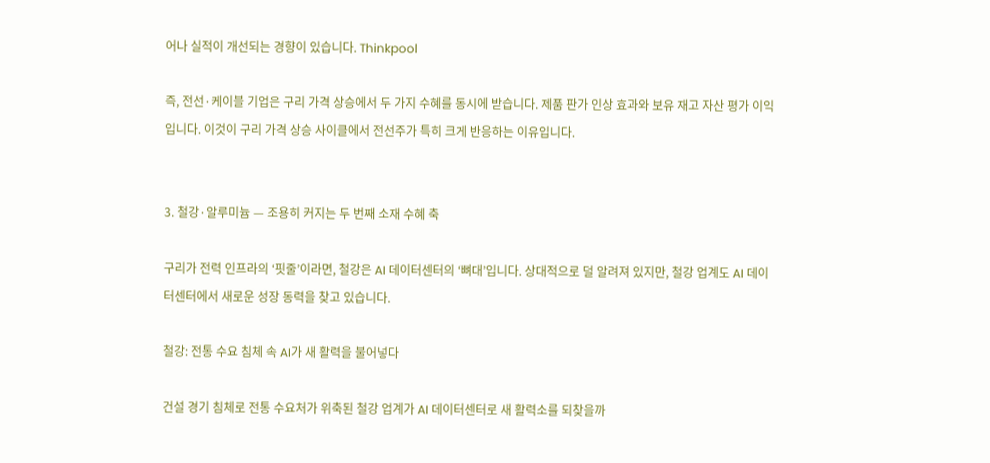어나 실적이 개선되는 경향이 있습니다. Thinkpool

즉, 전선·케이블 기업은 구리 가격 상승에서 두 가지 수혜를 동시에 받습니다. 제품 판가 인상 효과와 보유 재고 자산 평가 이익입니다. 이것이 구리 가격 상승 사이클에서 전선주가 특히 크게 반응하는 이유입니다.


3. 철강·알루미늄 — 조용히 커지는 두 번째 소재 수혜 축

구리가 전력 인프라의 ‘핏줄’이라면, 철강은 AI 데이터센터의 ‘뼈대’입니다. 상대적으로 덜 알려져 있지만, 철강 업계도 AI 데이터센터에서 새로운 성장 동력을 찾고 있습니다.

철강: 전통 수요 침체 속 AI가 새 활력을 불어넣다

건설 경기 침체로 전통 수요처가 위축된 철강 업계가 AI 데이터센터로 새 활력소를 되찾을까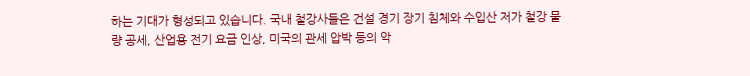하는 기대가 형성되고 있습니다. 국내 철강사들은 건설 경기 장기 침체와 수입산 저가 철강 물량 공세, 산업용 전기 요금 인상, 미국의 관세 압박 등의 악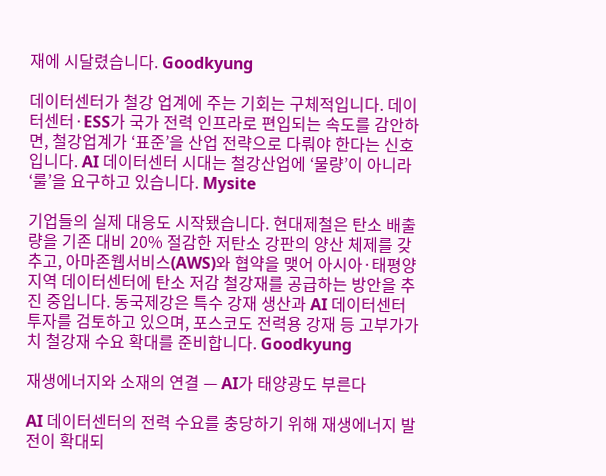재에 시달렸습니다. Goodkyung

데이터센터가 철강 업계에 주는 기회는 구체적입니다. 데이터센터·ESS가 국가 전력 인프라로 편입되는 속도를 감안하면, 철강업계가 ‘표준’을 산업 전략으로 다뤄야 한다는 신호입니다. AI 데이터센터 시대는 철강산업에 ‘물량’이 아니라 ‘룰’을 요구하고 있습니다. Mysite

기업들의 실제 대응도 시작됐습니다. 현대제철은 탄소 배출량을 기존 대비 20% 절감한 저탄소 강판의 양산 체제를 갖추고, 아마존웹서비스(AWS)와 협약을 맺어 아시아·태평양 지역 데이터센터에 탄소 저감 철강재를 공급하는 방안을 추진 중입니다. 동국제강은 특수 강재 생산과 AI 데이터센터 투자를 검토하고 있으며, 포스코도 전력용 강재 등 고부가가치 철강재 수요 확대를 준비합니다. Goodkyung

재생에너지와 소재의 연결 — AI가 태양광도 부른다

AI 데이터센터의 전력 수요를 충당하기 위해 재생에너지 발전이 확대되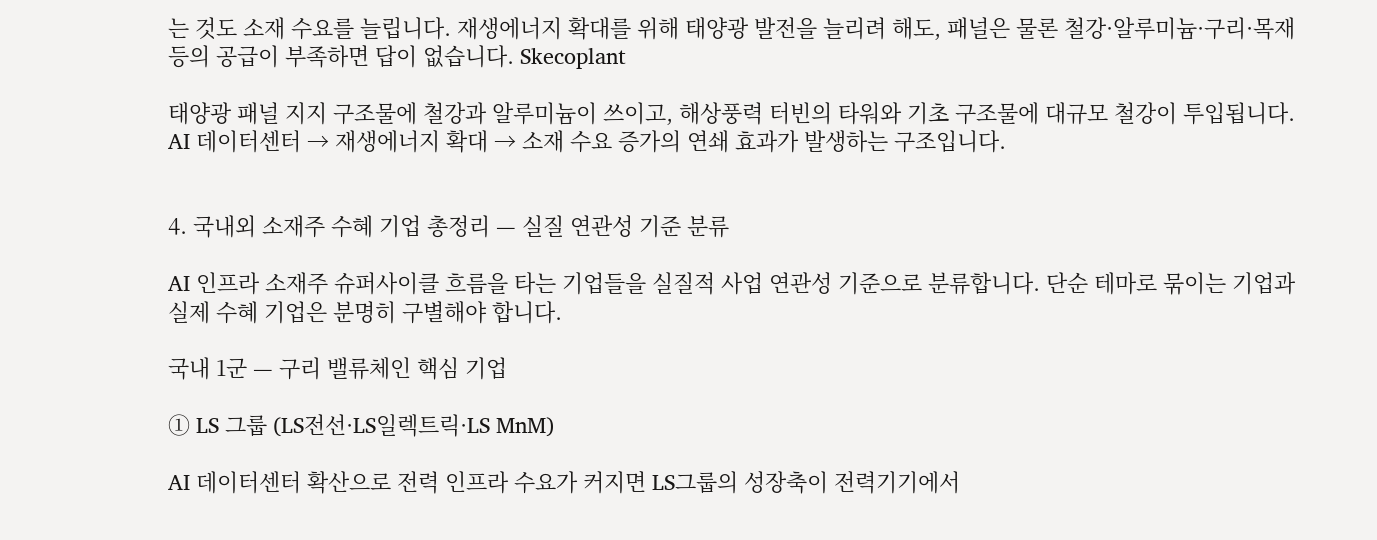는 것도 소재 수요를 늘립니다. 재생에너지 확대를 위해 태양광 발전을 늘리려 해도, 패널은 물론 철강·알루미늄·구리·목재 등의 공급이 부족하면 답이 없습니다. Skecoplant

태양광 패널 지지 구조물에 철강과 알루미늄이 쓰이고, 해상풍력 터빈의 타워와 기초 구조물에 대규모 철강이 투입됩니다. AI 데이터센터 → 재생에너지 확대 → 소재 수요 증가의 연쇄 효과가 발생하는 구조입니다.


4. 국내외 소재주 수혜 기업 총정리 — 실질 연관성 기준 분류

AI 인프라 소재주 슈퍼사이클 흐름을 타는 기업들을 실질적 사업 연관성 기준으로 분류합니다. 단순 테마로 묶이는 기업과 실제 수혜 기업은 분명히 구별해야 합니다.

국내 1군 — 구리 밸류체인 핵심 기업

① LS 그룹 (LS전선·LS일렉트릭·LS MnM)

AI 데이터센터 확산으로 전력 인프라 수요가 커지면 LS그룹의 성장축이 전력기기에서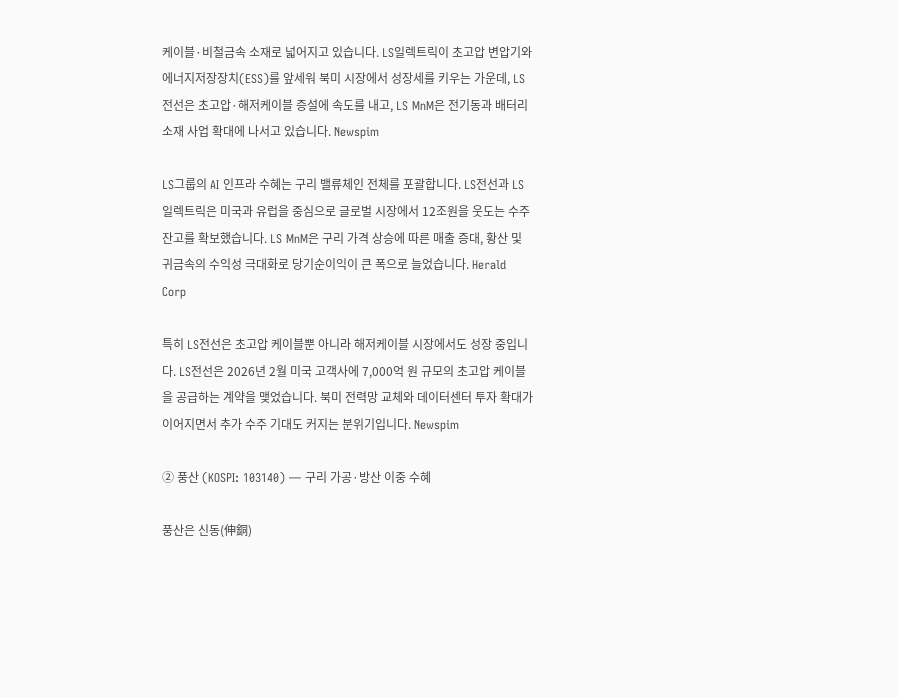케이블·비철금속 소재로 넓어지고 있습니다. LS일렉트릭이 초고압 변압기와 에너지저장장치(ESS)를 앞세워 북미 시장에서 성장세를 키우는 가운데, LS전선은 초고압·해저케이블 증설에 속도를 내고, LS MnM은 전기동과 배터리 소재 사업 확대에 나서고 있습니다. Newspim

LS그룹의 AI 인프라 수혜는 구리 밸류체인 전체를 포괄합니다. LS전선과 LS일렉트릭은 미국과 유럽을 중심으로 글로벌 시장에서 12조원을 웃도는 수주잔고를 확보했습니다. LS MnM은 구리 가격 상승에 따른 매출 증대, 황산 및 귀금속의 수익성 극대화로 당기순이익이 큰 폭으로 늘었습니다. Herald Corp

특히 LS전선은 초고압 케이블뿐 아니라 해저케이블 시장에서도 성장 중입니다. LS전선은 2026년 2월 미국 고객사에 7,000억 원 규모의 초고압 케이블을 공급하는 계약을 맺었습니다. 북미 전력망 교체와 데이터센터 투자 확대가 이어지면서 추가 수주 기대도 커지는 분위기입니다. Newspim

② 풍산 (KOSPI: 103140) — 구리 가공·방산 이중 수혜

풍산은 신동(伸銅)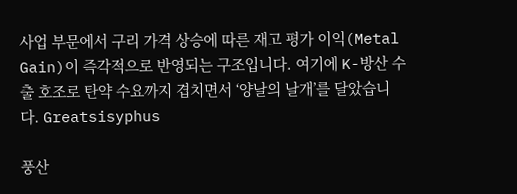사업 부문에서 구리 가격 상승에 따른 재고 평가 이익(Metal Gain)이 즉각적으로 반영되는 구조입니다. 여기에 K-방산 수출 호조로 탄약 수요까지 겹치면서 ‘양날의 날개’를 달았습니다. Greatsisyphus

풍산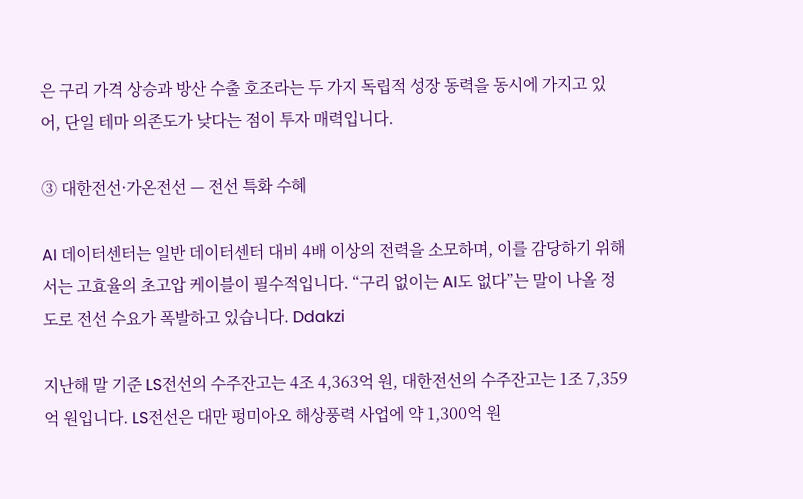은 구리 가격 상승과 방산 수출 호조라는 두 가지 독립적 성장 동력을 동시에 가지고 있어, 단일 테마 의존도가 낮다는 점이 투자 매력입니다.

③ 대한전선·가온전선 — 전선 특화 수혜

AI 데이터센터는 일반 데이터센터 대비 4배 이상의 전력을 소모하며, 이를 감당하기 위해서는 고효율의 초고압 케이블이 필수적입니다. “구리 없이는 AI도 없다”는 말이 나올 정도로 전선 수요가 폭발하고 있습니다. Ddakzi

지난해 말 기준 LS전선의 수주잔고는 4조 4,363억 원, 대한전선의 수주잔고는 1조 7,359억 원입니다. LS전선은 대만 펑미아오 해상풍력 사업에 약 1,300억 원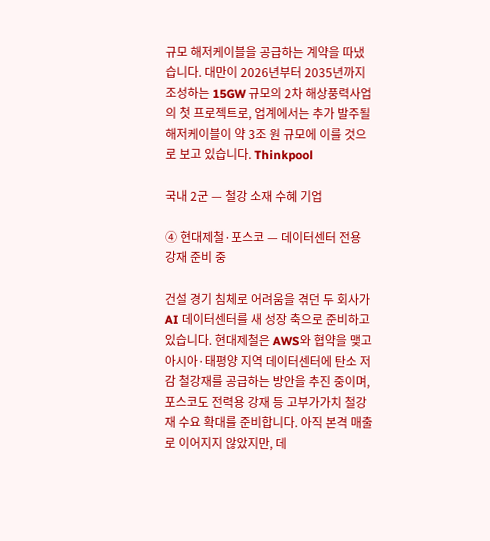규모 해저케이블을 공급하는 계약을 따냈습니다. 대만이 2026년부터 2035년까지 조성하는 15GW 규모의 2차 해상풍력사업의 첫 프로젝트로, 업계에서는 추가 발주될 해저케이블이 약 3조 원 규모에 이를 것으로 보고 있습니다. Thinkpool

국내 2군 — 철강 소재 수혜 기업

④ 현대제철·포스코 — 데이터센터 전용 강재 준비 중

건설 경기 침체로 어려움을 겪던 두 회사가 AI 데이터센터를 새 성장 축으로 준비하고 있습니다. 현대제철은 AWS와 협약을 맺고 아시아·태평양 지역 데이터센터에 탄소 저감 철강재를 공급하는 방안을 추진 중이며, 포스코도 전력용 강재 등 고부가가치 철강재 수요 확대를 준비합니다. 아직 본격 매출로 이어지지 않았지만, 데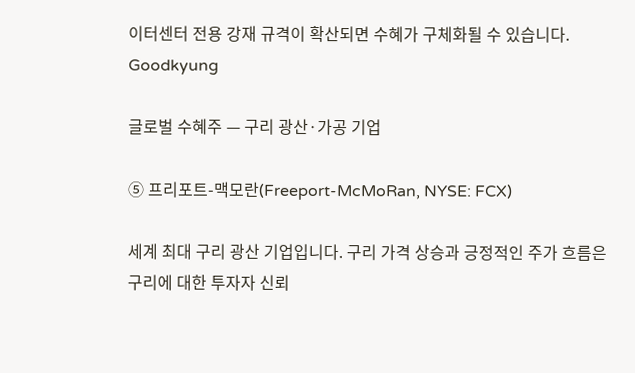이터센터 전용 강재 규격이 확산되면 수혜가 구체화될 수 있습니다. Goodkyung

글로벌 수혜주 — 구리 광산·가공 기업

⑤ 프리포트-맥모란(Freeport-McMoRan, NYSE: FCX)

세계 최대 구리 광산 기업입니다. 구리 가격 상승과 긍정적인 주가 흐름은 구리에 대한 투자자 신뢰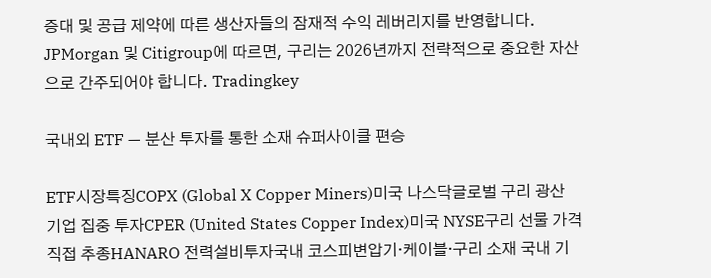증대 및 공급 제약에 따른 생산자들의 잠재적 수익 레버리지를 반영합니다. JPMorgan 및 Citigroup에 따르면, 구리는 2026년까지 전략적으로 중요한 자산으로 간주되어야 합니다. Tradingkey

국내외 ETF — 분산 투자를 통한 소재 슈퍼사이클 편승

ETF시장특징COPX (Global X Copper Miners)미국 나스닥글로벌 구리 광산 기업 집중 투자CPER (United States Copper Index)미국 NYSE구리 선물 가격 직접 추종HANARO 전력설비투자국내 코스피변압기·케이블·구리 소재 국내 기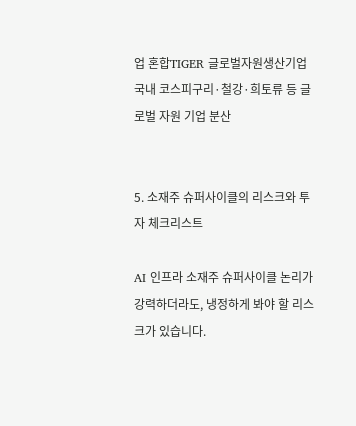업 혼합TIGER 글로벌자원생산기업국내 코스피구리·철강·희토류 등 글로벌 자원 기업 분산


5. 소재주 슈퍼사이클의 리스크와 투자 체크리스트

AI 인프라 소재주 슈퍼사이클 논리가 강력하더라도, 냉정하게 봐야 할 리스크가 있습니다.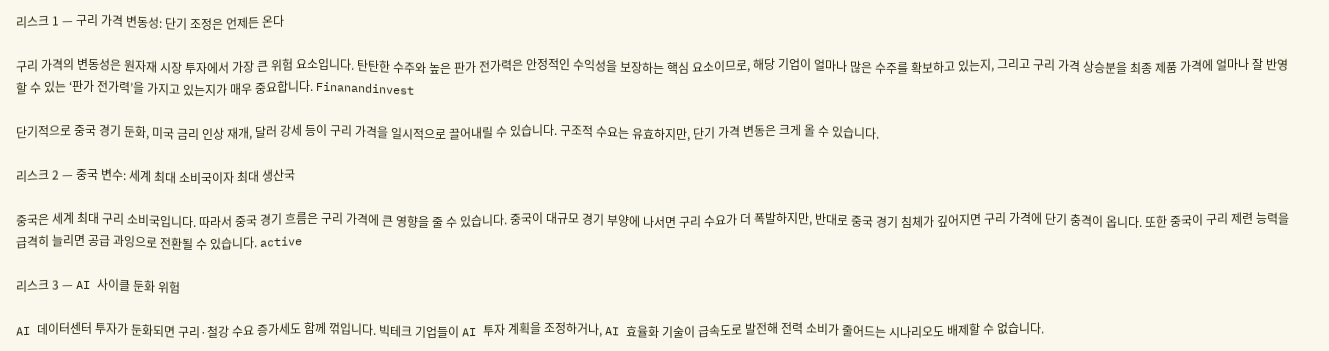리스크 1 — 구리 가격 변동성: 단기 조정은 언제든 온다

구리 가격의 변동성은 원자재 시장 투자에서 가장 큰 위험 요소입니다. 탄탄한 수주와 높은 판가 전가력은 안정적인 수익성을 보장하는 핵심 요소이므로, 해당 기업이 얼마나 많은 수주를 확보하고 있는지, 그리고 구리 가격 상승분을 최종 제품 가격에 얼마나 잘 반영할 수 있는 ‘판가 전가력’을 가지고 있는지가 매우 중요합니다. Finanandinvest

단기적으로 중국 경기 둔화, 미국 금리 인상 재개, 달러 강세 등이 구리 가격을 일시적으로 끌어내릴 수 있습니다. 구조적 수요는 유효하지만, 단기 가격 변동은 크게 올 수 있습니다.

리스크 2 — 중국 변수: 세계 최대 소비국이자 최대 생산국

중국은 세계 최대 구리 소비국입니다. 따라서 중국 경기 흐름은 구리 가격에 큰 영향을 줄 수 있습니다. 중국이 대규모 경기 부양에 나서면 구리 수요가 더 폭발하지만, 반대로 중국 경기 침체가 깊어지면 구리 가격에 단기 충격이 옵니다. 또한 중국이 구리 제련 능력을 급격히 늘리면 공급 과잉으로 전환될 수 있습니다. active

리스크 3 — AI 사이클 둔화 위험

AI 데이터센터 투자가 둔화되면 구리·철강 수요 증가세도 함께 꺾입니다. 빅테크 기업들이 AI 투자 계획을 조정하거나, AI 효율화 기술이 급속도로 발전해 전력 소비가 줄어드는 시나리오도 배제할 수 없습니다.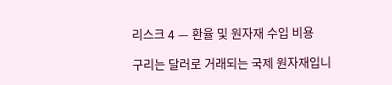리스크 4 — 환율 및 원자재 수입 비용

구리는 달러로 거래되는 국제 원자재입니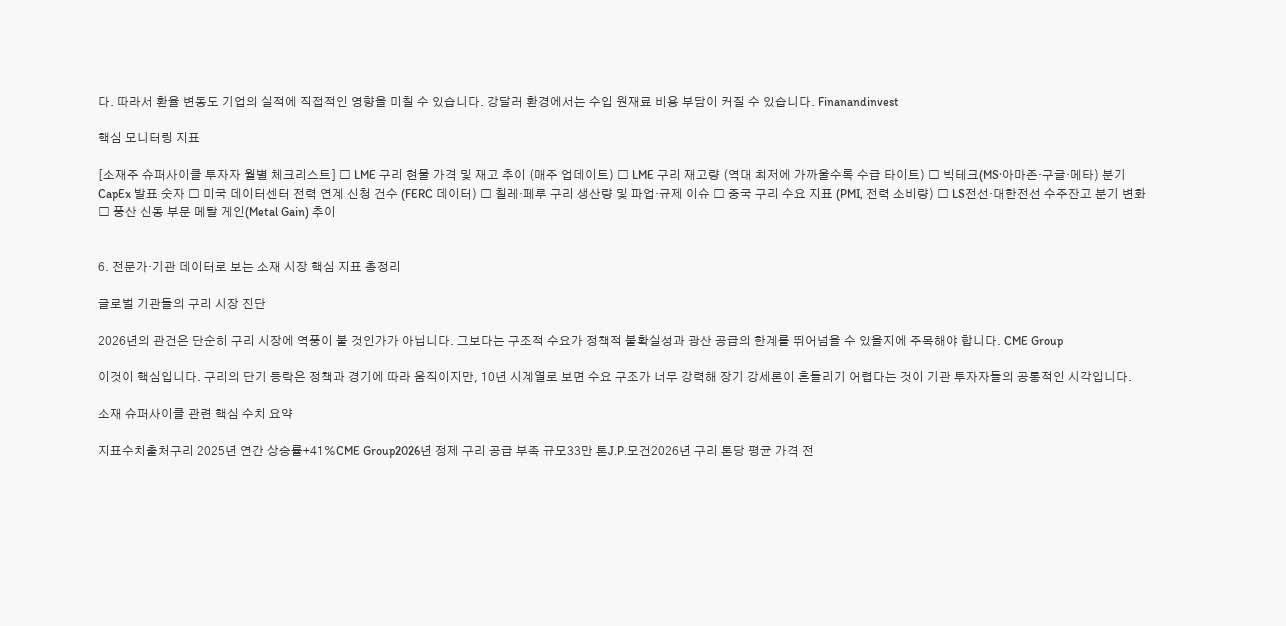다. 따라서 환율 변동도 기업의 실적에 직접적인 영향을 미칠 수 있습니다. 강달러 환경에서는 수입 원재료 비용 부담이 커질 수 있습니다. Finanandinvest

핵심 모니터링 지표

[소재주 슈퍼사이클 투자자 월별 체크리스트] □ LME 구리 현물 가격 및 재고 추이 (매주 업데이트) □ LME 구리 재고량 (역대 최저에 가까울수록 수급 타이트) □ 빅테크(MS·아마존·구글·메타) 분기 CapEx 발표 숫자 □ 미국 데이터센터 전력 연계 신청 건수 (FERC 데이터) □ 칠레·페루 구리 생산량 및 파업·규제 이슈 □ 중국 구리 수요 지표 (PMI, 전력 소비량) □ LS전선·대한전선 수주잔고 분기 변화 □ 풍산 신동 부문 메탈 게인(Metal Gain) 추이


6. 전문가·기관 데이터로 보는 소재 시장 핵심 지표 총정리

글로벌 기관들의 구리 시장 진단

2026년의 관건은 단순히 구리 시장에 역풍이 불 것인가가 아닙니다. 그보다는 구조적 수요가 정책적 불확실성과 광산 공급의 한계를 뛰어넘을 수 있을지에 주목해야 합니다. CME Group

이것이 핵심입니다. 구리의 단기 등락은 정책과 경기에 따라 움직이지만, 10년 시계열로 보면 수요 구조가 너무 강력해 장기 강세론이 흔들리기 어렵다는 것이 기관 투자자들의 공통적인 시각입니다.

소재 슈퍼사이클 관련 핵심 수치 요약

지표수치출처구리 2025년 연간 상승률+41%CME Group2026년 정제 구리 공급 부족 규모33만 톤J.P.모건2026년 구리 톤당 평균 가격 전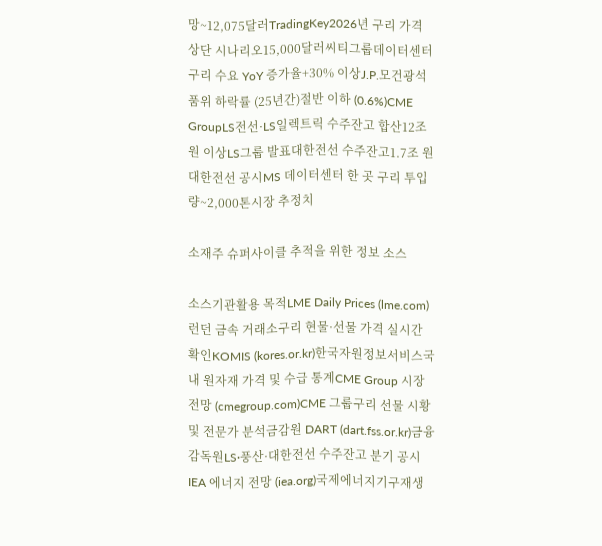망~12,075달러TradingKey2026년 구리 가격 상단 시나리오15,000달러씨티그룹데이터센터 구리 수요 YoY 증가율+30% 이상J.P.모건광석 품위 하락률 (25년간)절반 이하 (0.6%)CME GroupLS전선·LS일렉트릭 수주잔고 합산12조 원 이상LS그룹 발표대한전선 수주잔고1.7조 원대한전선 공시MS 데이터센터 한 곳 구리 투입량~2,000톤시장 추정치

소재주 슈퍼사이클 추적을 위한 정보 소스

소스기관활용 목적LME Daily Prices (lme.com)런던 금속 거래소구리 현물·선물 가격 실시간 확인KOMIS (kores.or.kr)한국자원정보서비스국내 원자재 가격 및 수급 통계CME Group 시장 전망 (cmegroup.com)CME 그룹구리 선물 시황 및 전문가 분석금감원 DART (dart.fss.or.kr)금융감독원LS·풍산·대한전선 수주잔고 분기 공시IEA 에너지 전망 (iea.org)국제에너지기구재생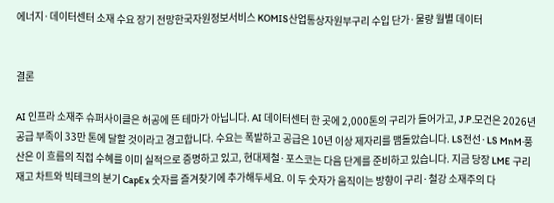에너지·데이터센터 소재 수요 장기 전망한국자원정보서비스 KOMIS산업통상자원부구리 수입 단가·물량 월별 데이터


결론

AI 인프라 소재주 슈퍼사이클은 허공에 뜬 테마가 아닙니다. AI 데이터센터 한 곳에 2,000톤의 구리가 들어가고, J.P.모건은 2026년 공급 부족이 33만 톤에 달할 것이라고 경고합니다. 수요는 폭발하고 공급은 10년 이상 제자리를 맴돌았습니다. LS전선·LS MnM·풍산은 이 흐름의 직접 수혜를 이미 실적으로 증명하고 있고, 현대제철·포스코는 다음 단계를 준비하고 있습니다. 지금 당장 LME 구리 재고 차트와 빅테크의 분기 CapEx 숫자를 즐겨찾기에 추가해두세요. 이 두 숫자가 움직이는 방향이 구리·철강 소재주의 다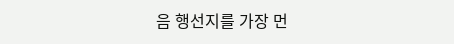음 행선지를 가장 먼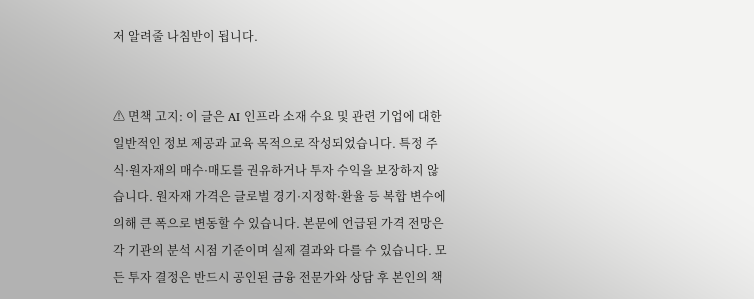저 알려줄 나침반이 됩니다.


⚠ 면책 고지: 이 글은 AI 인프라 소재 수요 및 관련 기업에 대한 일반적인 정보 제공과 교육 목적으로 작성되었습니다. 특정 주식·원자재의 매수·매도를 권유하거나 투자 수익을 보장하지 않습니다. 원자재 가격은 글로벌 경기·지정학·환율 등 복합 변수에 의해 큰 폭으로 변동할 수 있습니다. 본문에 언급된 가격 전망은 각 기관의 분석 시점 기준이며 실제 결과와 다를 수 있습니다. 모든 투자 결정은 반드시 공인된 금융 전문가와 상담 후 본인의 책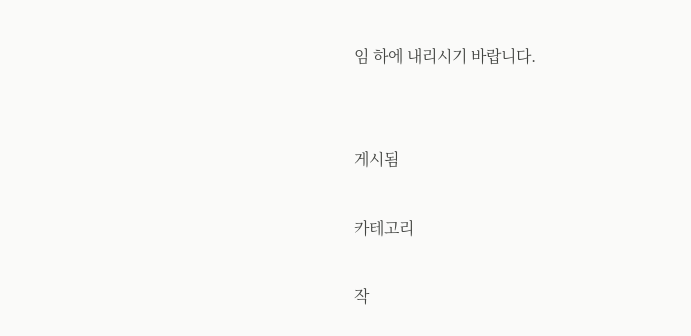임 하에 내리시기 바랍니다.


게시됨

카테고리

작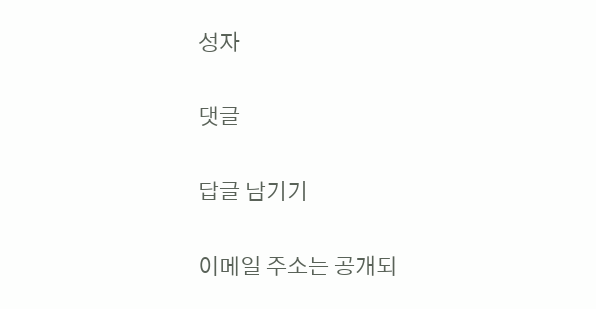성자

댓글

답글 남기기

이메일 주소는 공개되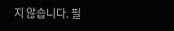지 않습니다. 필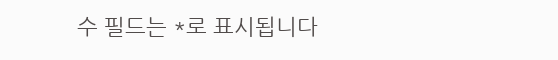수 필드는 *로 표시됩니다